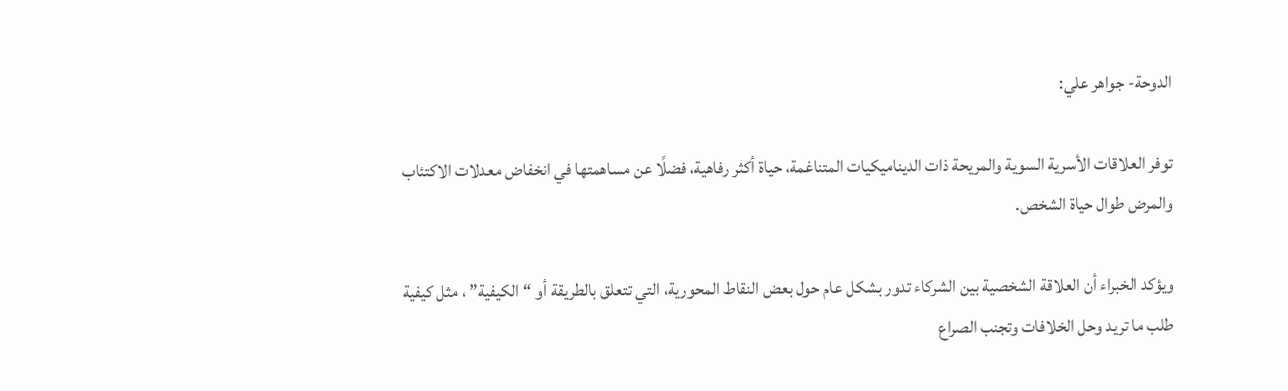الدوحة- جواهر علي:

توفر العلاقات الأسرية السوية والمريحة ذات الديناميكيات المتناغمة، حياة أكثر رفاهية، فضلًا عن مساهمتها في انخفاض معدلات الاكتئاب والمرض طوال حياة الشخص.

ويؤكد الخبراء أن العلاقة الشخصية بين الشركاء تدور بشكل عام حول بعض النقاط المحورية، التي تتعلق بالطريقة أو “الكيفية” ، مثل كيفية طلب ما تريد وحل الخلافات وتجنب الصراع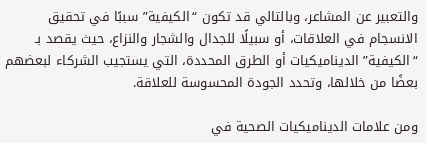والتعبير عن المشاعر، وبالتالي قد تكون “الكيفية” سببًا في تحقيق الانسجام في العلاقات، أو سبيلًا للجدال والشجار والنزاع، حيث يقصد بـ “الكيفية” الديناميكيات أو الطرق المحددة، التي يستجيب الشركاء لبعضهم  بعضًا من خلالها، وتحدد الجودة المحسوسة للعلاقة.

ومن علامات الديناميكيات الصحية في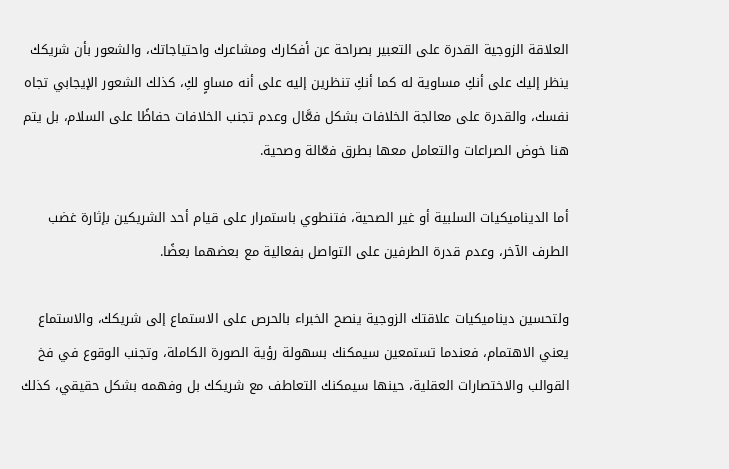العلاقة الزوجية القدرة على التعبير بصراحة عن أفكارك ومشاعرك واحتياجاتك، والشعور بأن شريكك ينظر إليك على أنكِ مساوية له كما أنكِ تنظرين إليه على أنه مساوٍ لكِ، كذلك الشعور الإيجابي تجاه نفسك، والقدرة على معالجة الخلافات بشكل فعَّال وعدم تجنب الخلافات حفاظًا على السلام، بل يتم هنا خوض الصراعات والتعامل معها بطرق فعّالة وصحية.

أما الديناميكيات السلبية أو غير الصحية، فتنطوي باستمرار على قيام أحد الشريكين بإثارة غضب الطرف الآخر، وعدم قدرة الطرفين على التواصل بفعالية مع بعضهما بعضًا.

ولتحسين ديناميكيات علاقتك الزوجية ينصح الخبراء بالحرص على الاستماع إلى شريكك، والاستماع يعني الاهتمام، فعندما تستمعين سيمكنك بسهولة رؤية الصورة الكاملة، وتجنب الوقوع في فخ القوالب والاختصارات العقلية، حينها سيمكنك التعاطف مع شريكك بل وفهمه بشكل حقيقي، كذلك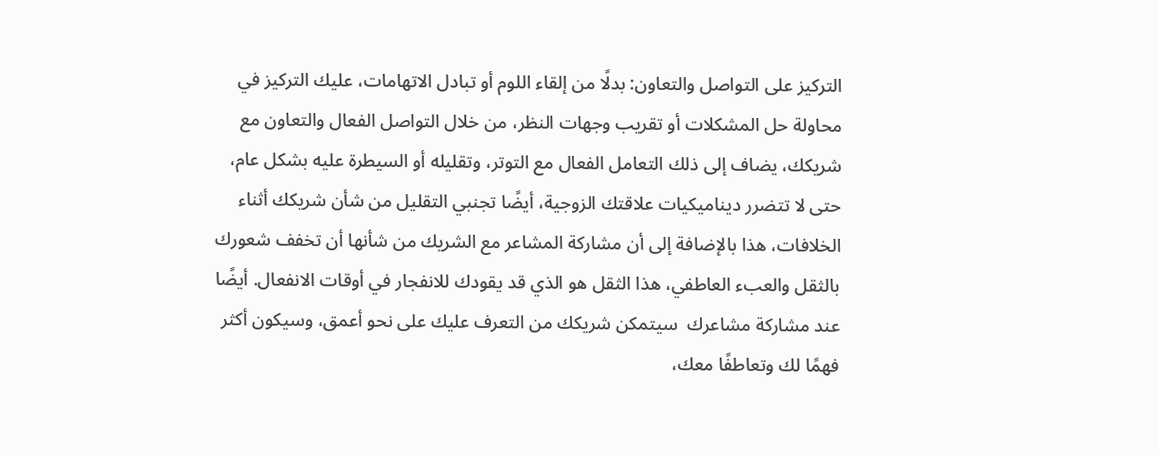التركيز على التواصل والتعاون: بدلًا من إلقاء اللوم أو تبادل الاتهامات، عليك التركيز في محاولة حل المشكلات أو تقريب وجهات النظر، من خلال التواصل الفعال والتعاون مع شريكك، يضاف إلى ذلك التعامل الفعال مع التوتر، وتقليله أو السيطرة عليه بشكل عام، حتى لا تتضرر ديناميكيات علاقتك الزوجية، أيضًا تجنبي التقليل من شأن شريكك أثناء الخلافات، هذا بالإضافة إلى أن مشاركة المشاعر مع الشريك من شأنها أن تخفف شعورك بالثقل والعبء العاطفي، هذا الثقل هو الذي قد يقودك للانفجار في أوقات الانفعال. أيضًا عند مشاركة مشاعرك  سيتمكن شريكك من التعرف عليك على نحو أعمق، وسيكون أكثر فهمًا لك وتعاطفًا معك،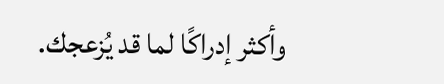وأكثر إدراكًا لما قد يُزعجك.